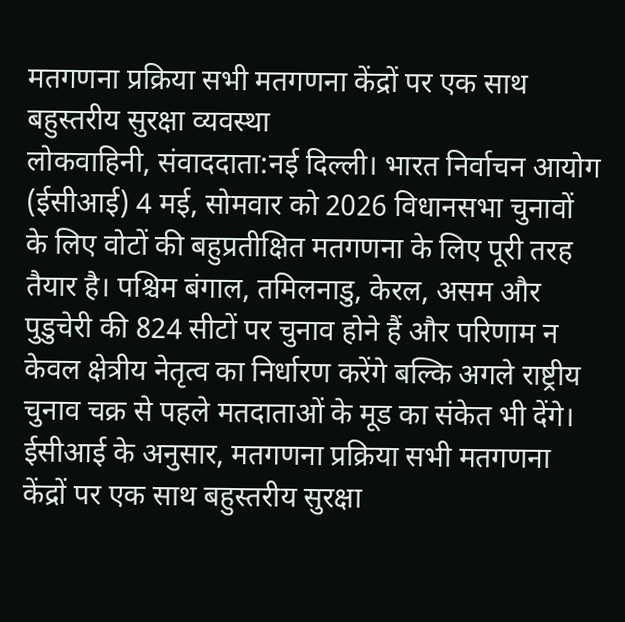मतगणना प्रक्रिया सभी मतगणना केंद्रों पर एक साथ बहुस्तरीय सुरक्षा व्यवस्था
लोकवाहिनी, संवाददाता:नई दिल्ली। भारत निर्वाचन आयोग (ईसीआई) 4 मई, सोमवार को 2026 विधानसभा चुनावों के लिए वोटों की बहुप्रतीक्षित मतगणना के लिए पूरी तरह तैयार है। पश्चिम बंगाल, तमिलनाडु, केरल, असम और पुडुचेरी की 824 सीटों पर चुनाव होने हैं और परिणाम न केवल क्षेत्रीय नेतृत्व का निर्धारण करेंगे बल्कि अगले राष्ट्रीय चुनाव चक्र से पहले मतदाताओं के मूड का संकेत भी देंगे। ईसीआई के अनुसार, मतगणना प्रक्रिया सभी मतगणना केंद्रों पर एक साथ बहुस्तरीय सुरक्षा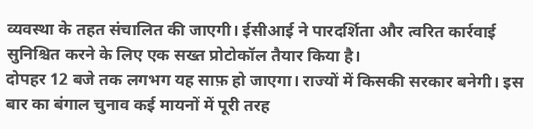व्यवस्था के तहत संचालित की जाएगी। ईसीआई ने पारदर्शिता और त्वरित कार्रवाई सुनिश्चित करने के लिए एक सख्त प्रोटोकॉल तैयार किया है।
दोपहर 12 बजे तक लगभग यह साफ़ हो जाएगा। राज्यों में किसकी सरकार बनेगी। इस बार का बंगाल चुनाव कई मायनों में पूरी तरह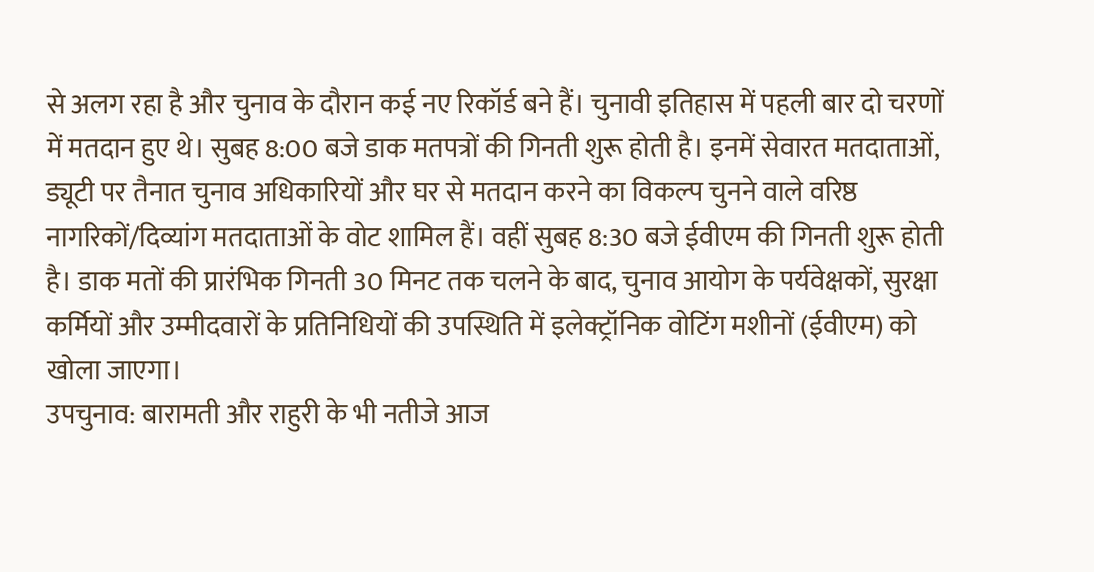से अलग रहा है और चुनाव के दौरान कई नए रिकॉर्ड बने हैं। चुनावी इतिहास में पहली बार दो चरणों में मतदान हुए थे। सुबह 8:00 बजे डाक मतपत्रों की गिनती शुरू होती है। इनमें सेवारत मतदाताओं, ड्यूटी पर तैनात चुनाव अधिकारियों और घर से मतदान करने का विकल्प चुनने वाले वरिष्ठ नागरिकों/दिव्यांग मतदाताओं के वोट शामिल हैं। वहीं सुबह 8:30 बजे ईवीएम की गिनती शुरू होती है। डाक मतों की प्रारंभिक गिनती 30 मिनट तक चलने के बाद, चुनाव आयोग के पर्यवेक्षकों, सुरक्षा कर्मियों और उम्मीदवारों के प्रतिनिधियों की उपस्थिति में इलेक्ट्रॉनिक वोटिंग मशीनों (ईवीएम) को खोला जाएगा।
उपचुनाव: बारामती और राहुरी के भी नतीजे आज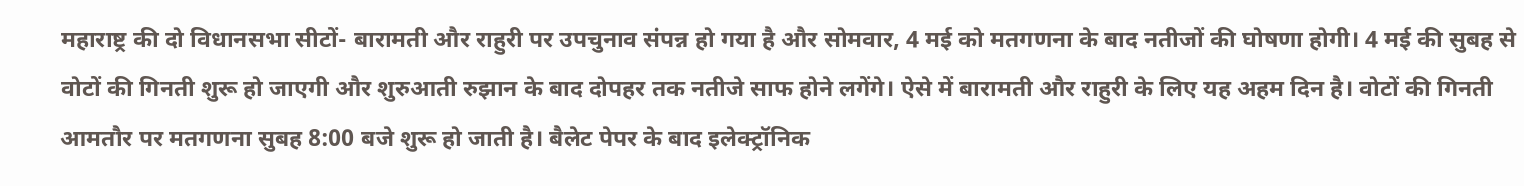महाराष्ट्र की दो विधानसभा सीटों- बारामती और राहुरी पर उपचुनाव संपन्न हो गया है और सोमवार, 4 मई को मतगणना के बाद नतीजों की घोषणा होगी। 4 मई की सुबह से वोटों की गिनती शुरू हो जाएगी और शुरुआती रुझान के बाद दोपहर तक नतीजे साफ होने लगेंगे। ऐसे में बारामती और राहुरी के लिए यह अहम दिन है। वोटों की गिनती आमतौर पर मतगणना सुबह 8:00 बजे शुरू हो जाती है। बैलेट पेपर के बाद इलेक्ट्रॉनिक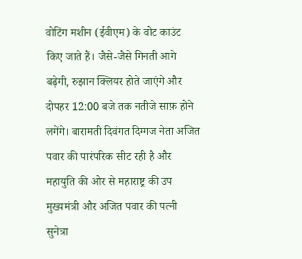वोटिंग मशीन (ईवीएम) के वोट काउंट किए जाते हैं। जैसे-जैसे गिनती आगे बढ़ेगी, रुझान क्लियर होते जाएंगे और दोपहर 12:00 बजे तक नतीजे साफ़ होने लगेंगे। बारामती दिवंगत दिग्गज नेता अजित पवार की पारंपरिक सीट रही है और महायुति की ओर से महाराष्ट्र की उप मुख्यमंत्री और अजित पवार की पत्नी सुनेत्रा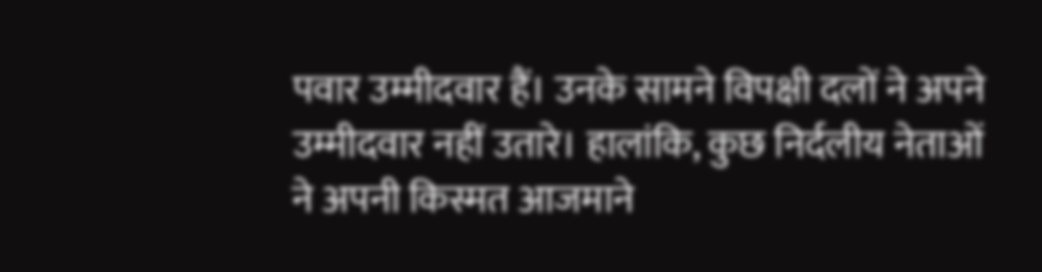पवार उम्मीदवार हैं। उनके सामने विपक्षी दलों ने अपने उम्मीदवार नहीं उतारे। हालांकि, कुछ निर्दलीय नेताओं ने अपनी किस्मत आजमाने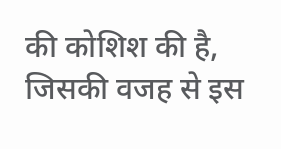की कोशिश की है, जिसकी वजह से इस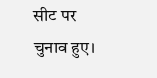सीट पर चुनाव हुए।